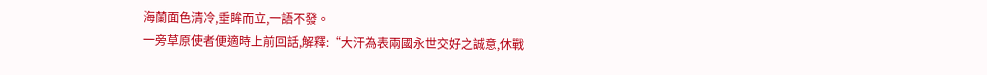海蘭面色清冷,垂眸而立,一語不發。
一旁草原使者便適時上前回話,解釋:“大汗為表兩國永世交好之誠意,休戰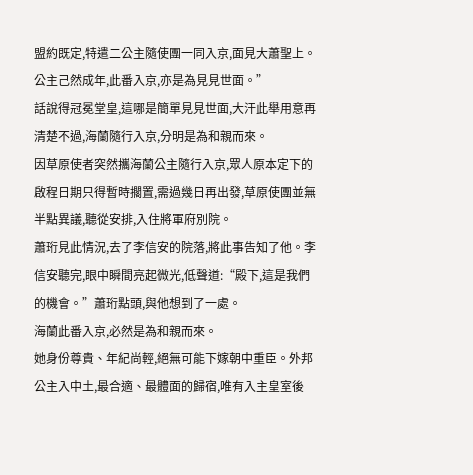盟約既定,特遣二公主隨使團一同入京,面見大蕭聖上。公主己然成年,此番入京,亦是為見見世面。”
話說得冠冕堂皇,這哪是簡單見見世面,大汗此舉用意再清楚不過,海蘭隨行入京,分明是為和親而來。
因草原使者突然攜海蘭公主隨行入京,眾人原本定下的啟程日期只得暫時擱置,需過幾日再出發,草原使團並無半點異議,聽從安排,入住將軍府別院。
蕭珩見此情況,去了李信安的院落,將此事告知了他。李信安聽完,眼中瞬間亮起微光,低聲道:“殿下,這是我們的機會。”蕭珩點頭,與他想到了一處。
海蘭此番入京,必然是為和親而來。
她身份尊貴、年紀尚輕,絕無可能下嫁朝中重臣。外邦公主入中土,最合適、最體面的歸宿,唯有入主皇室後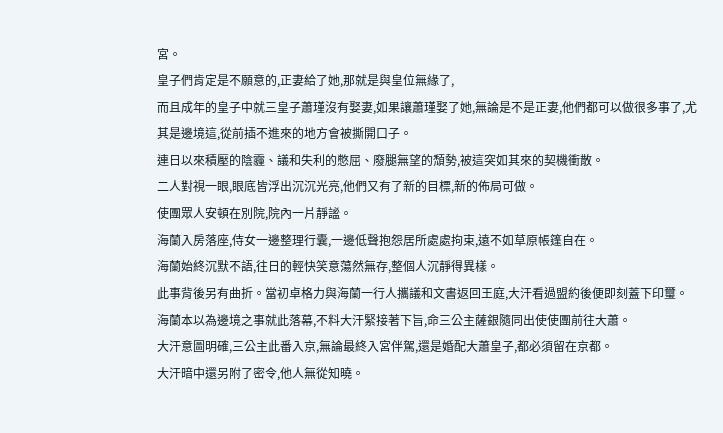宮。
皇子們肯定是不願意的,正妻給了她,那就是與皇位無緣了,
而且成年的皇子中就三皇子蕭瑾沒有娶妻,如果讓蕭瑾娶了她,無論是不是正妻,他們都可以做很多事了,尤其是邊境這,從前插不進來的地方會被撕開口子。
連日以來積壓的陰霾、議和失利的憋屈、廢腿無望的頹勢,被這突如其來的契機衝散。
二人對視一眼,眼底皆浮出沉沉光亮,他們又有了新的目標,新的佈局可做。
使團眾人安頓在別院,院內一片靜謐。
海蘭入房落座,侍女一邊整理行囊,一邊低聲抱怨居所處處拘束,遠不如草原帳篷自在。
海蘭始終沉默不語,往日的輕快笑意蕩然無存,整個人沉靜得異樣。
此事背後另有曲折。當初卓格力與海蘭一行人攜議和文書返回王庭,大汗看過盟約後便即刻蓋下印璽。
海蘭本以為邊境之事就此落幕,不料大汗緊接著下旨,命三公主薩銀隨同出使使團前往大蕭。
大汗意圖明確,三公主此番入京,無論最終入宮伴駕,還是婚配大蕭皇子,都必須留在京都。
大汗暗中還另附了密令,他人無從知曉。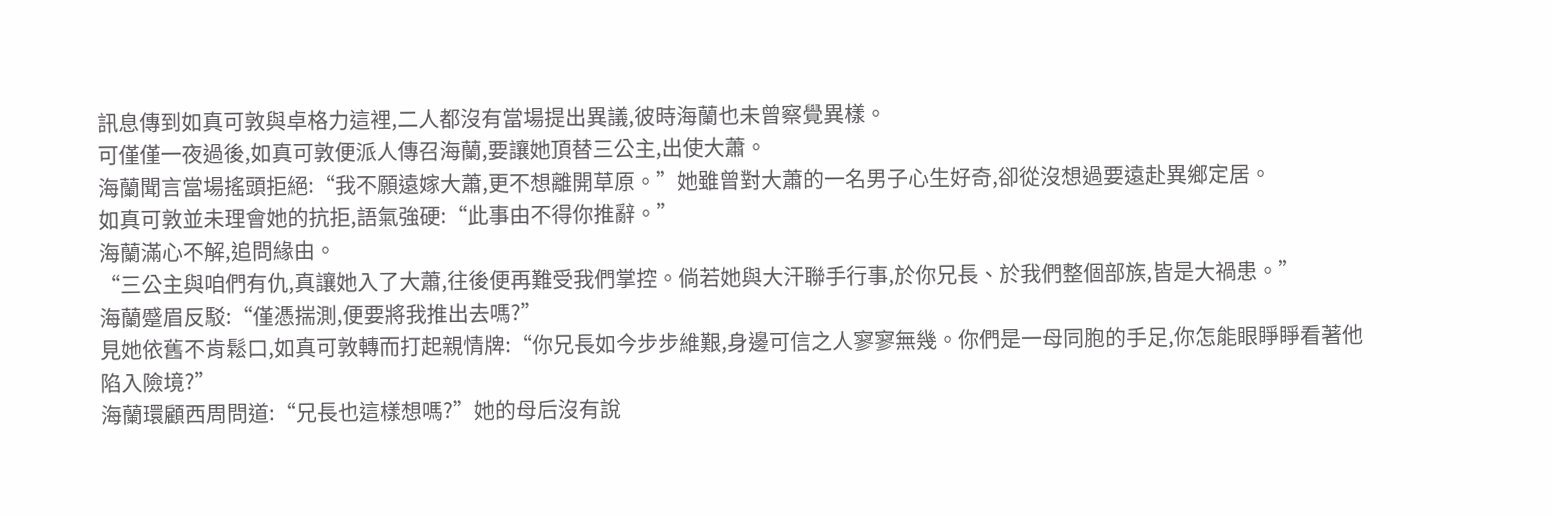訊息傳到如真可敦與卓格力這裡,二人都沒有當場提出異議,彼時海蘭也未曾察覺異樣。
可僅僅一夜過後,如真可敦便派人傳召海蘭,要讓她頂替三公主,出使大蕭。
海蘭聞言當場搖頭拒絕:“我不願遠嫁大蕭,更不想離開草原。”她雖曾對大蕭的一名男子心生好奇,卻從沒想過要遠赴異鄉定居。
如真可敦並未理會她的抗拒,語氣強硬:“此事由不得你推辭。”
海蘭滿心不解,追問緣由。
“三公主與咱們有仇,真讓她入了大蕭,往後便再難受我們掌控。倘若她與大汗聯手行事,於你兄長、於我們整個部族,皆是大禍患。”
海蘭蹙眉反駁:“僅憑揣測,便要將我推出去嗎?”
見她依舊不肯鬆口,如真可敦轉而打起親情牌:“你兄長如今步步維艱,身邊可信之人寥寥無幾。你們是一母同胞的手足,你怎能眼睜睜看著他陷入險境?”
海蘭環顧西周問道:“兄長也這樣想嗎?”她的母后沒有說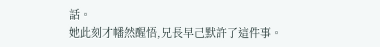話。
她此刻才幡然醒悟,兄長早己默許了這件事。